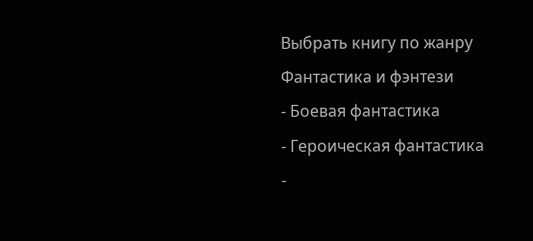Выбрать книгу по жанру
Фантастика и фэнтези
- Боевая фантастика
- Героическая фантастика
-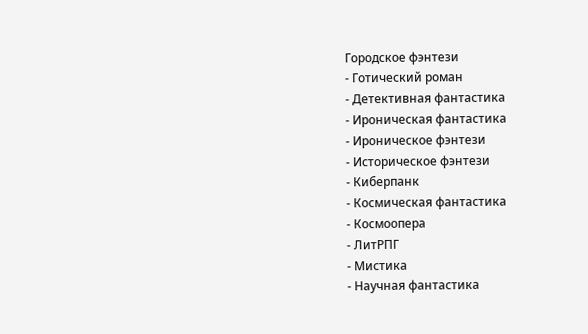Городское фэнтези
- Готический роман
- Детективная фантастика
- Ироническая фантастика
- Ироническое фэнтези
- Историческое фэнтези
- Киберпанк
- Космическая фантастика
- Космоопера
- ЛитРПГ
- Мистика
- Научная фантастика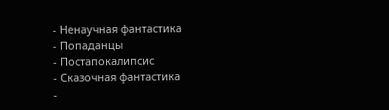- Ненаучная фантастика
- Попаданцы
- Постапокалипсис
- Сказочная фантастика
-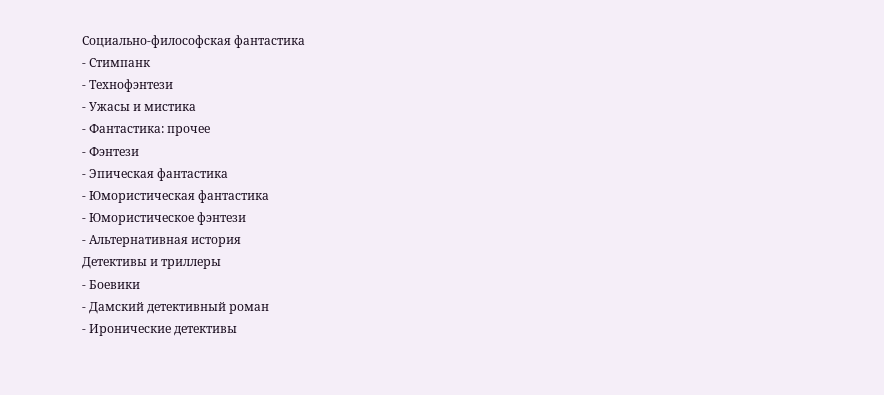Социально-философская фантастика
- Стимпанк
- Технофэнтези
- Ужасы и мистика
- Фантастика: прочее
- Фэнтези
- Эпическая фантастика
- Юмористическая фантастика
- Юмористическое фэнтези
- Альтернативная история
Детективы и триллеры
- Боевики
- Дамский детективный роман
- Иронические детективы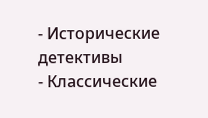- Исторические детективы
- Классические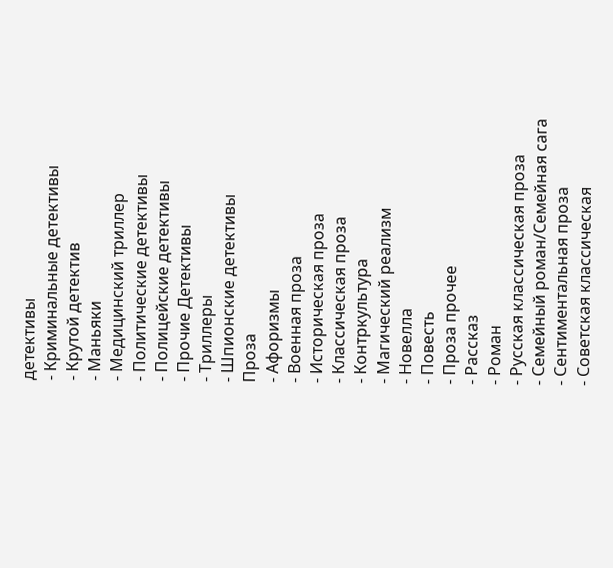детективы
- Криминальные детективы
- Крутой детектив
- Маньяки
- Медицинский триллер
- Политические детективы
- Полицейские детективы
- Прочие Детективы
- Триллеры
- Шпионские детективы
Проза
- Афоризмы
- Военная проза
- Историческая проза
- Классическая проза
- Контркультура
- Магический реализм
- Новелла
- Повесть
- Проза прочее
- Рассказ
- Роман
- Русская классическая проза
- Семейный роман/Семейная сага
- Сентиментальная проза
- Советская классическая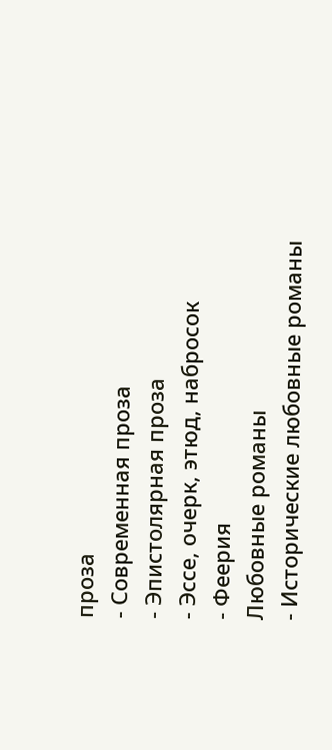проза
- Современная проза
- Эпистолярная проза
- Эссе, очерк, этюд, набросок
- Феерия
Любовные романы
- Исторические любовные романы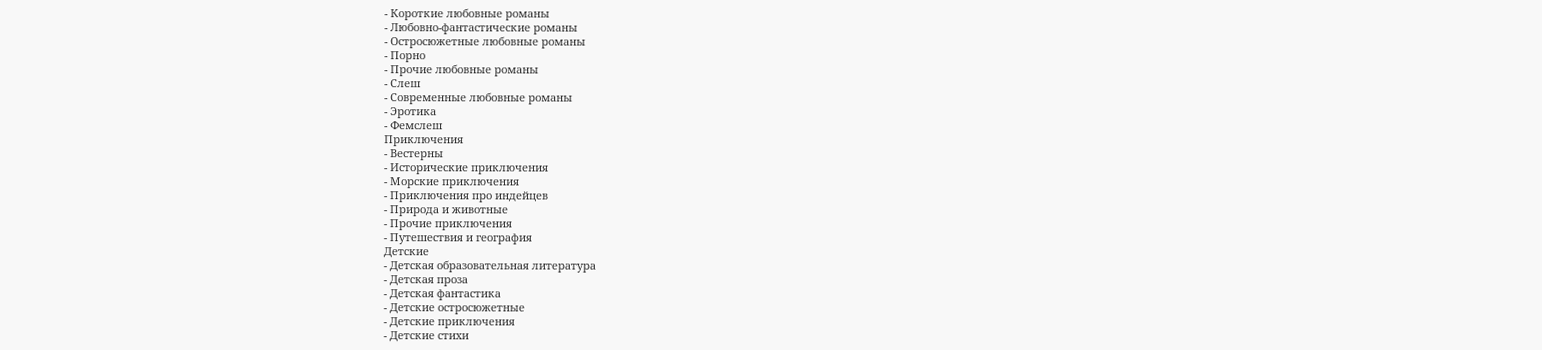- Короткие любовные романы
- Любовно-фантастические романы
- Остросюжетные любовные романы
- Порно
- Прочие любовные романы
- Слеш
- Современные любовные романы
- Эротика
- Фемслеш
Приключения
- Вестерны
- Исторические приключения
- Морские приключения
- Приключения про индейцев
- Природа и животные
- Прочие приключения
- Путешествия и география
Детские
- Детская образовательная литература
- Детская проза
- Детская фантастика
- Детские остросюжетные
- Детские приключения
- Детские стихи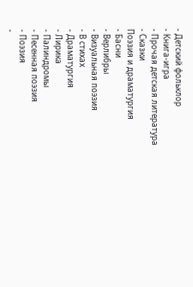- Детский фольклор
- Книга-игра
- Прочая детская литература
- Сказки
Поэзия и драматургия
- Басни
- Верлибры
- Визуальная поэзия
- В стихах
- Драматургия
- Лирика
- Палиндромы
- Песенная поэзия
- Поэзия
-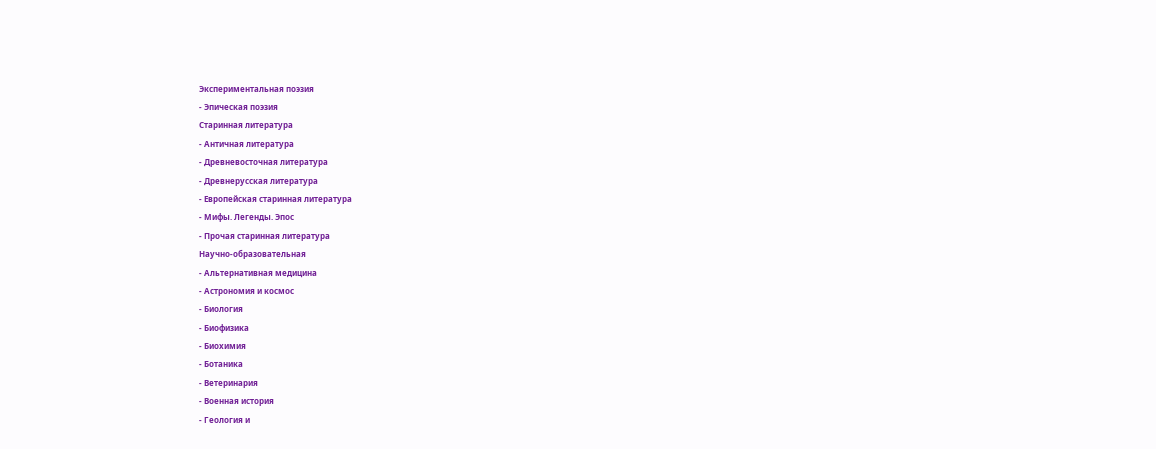Экспериментальная поэзия
- Эпическая поэзия
Старинная литература
- Античная литература
- Древневосточная литература
- Древнерусская литература
- Европейская старинная литература
- Мифы. Легенды. Эпос
- Прочая старинная литература
Научно-образовательная
- Альтернативная медицина
- Астрономия и космос
- Биология
- Биофизика
- Биохимия
- Ботаника
- Ветеринария
- Военная история
- Геология и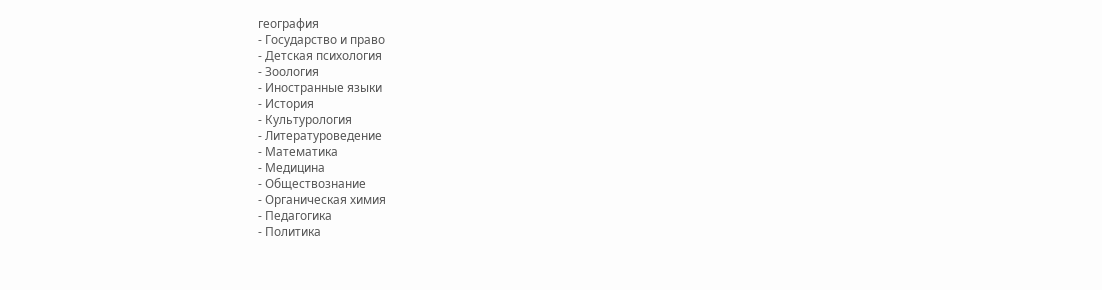география
- Государство и право
- Детская психология
- Зоология
- Иностранные языки
- История
- Культурология
- Литературоведение
- Математика
- Медицина
- Обществознание
- Органическая химия
- Педагогика
- Политика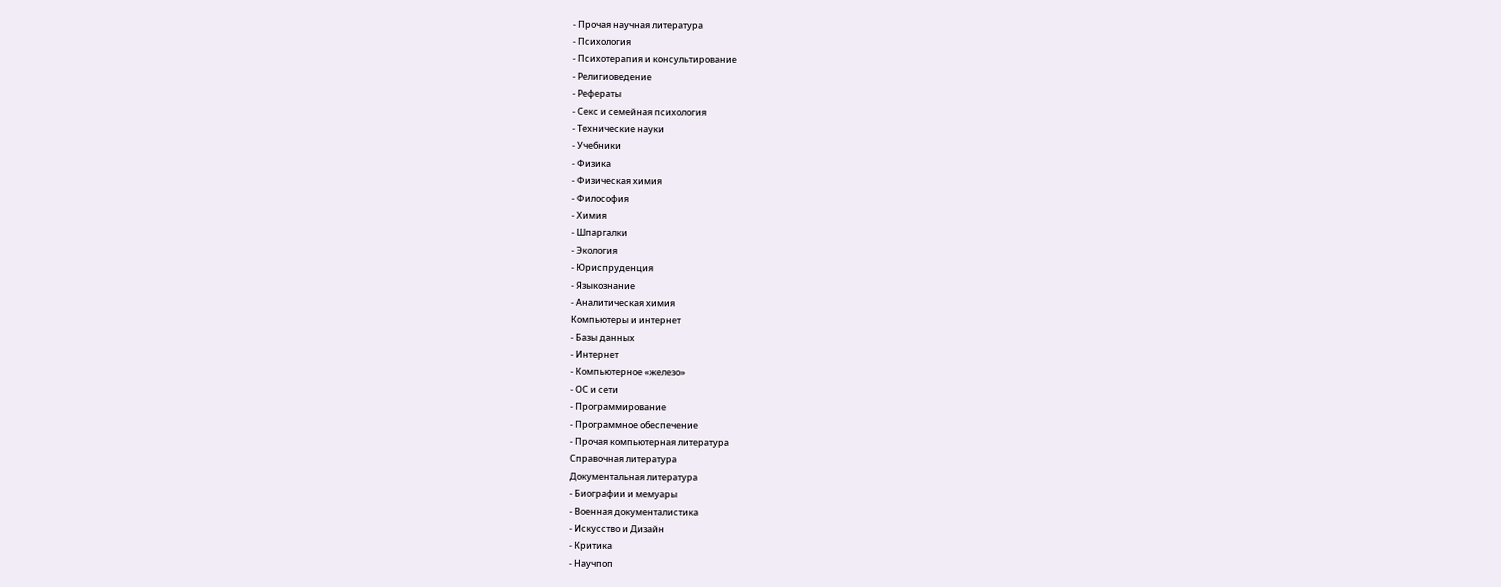- Прочая научная литература
- Психология
- Психотерапия и консультирование
- Религиоведение
- Рефераты
- Секс и семейная психология
- Технические науки
- Учебники
- Физика
- Физическая химия
- Философия
- Химия
- Шпаргалки
- Экология
- Юриспруденция
- Языкознание
- Аналитическая химия
Компьютеры и интернет
- Базы данных
- Интернет
- Компьютерное «железо»
- ОС и сети
- Программирование
- Программное обеспечение
- Прочая компьютерная литература
Справочная литература
Документальная литература
- Биографии и мемуары
- Военная документалистика
- Искусство и Дизайн
- Критика
- Научпоп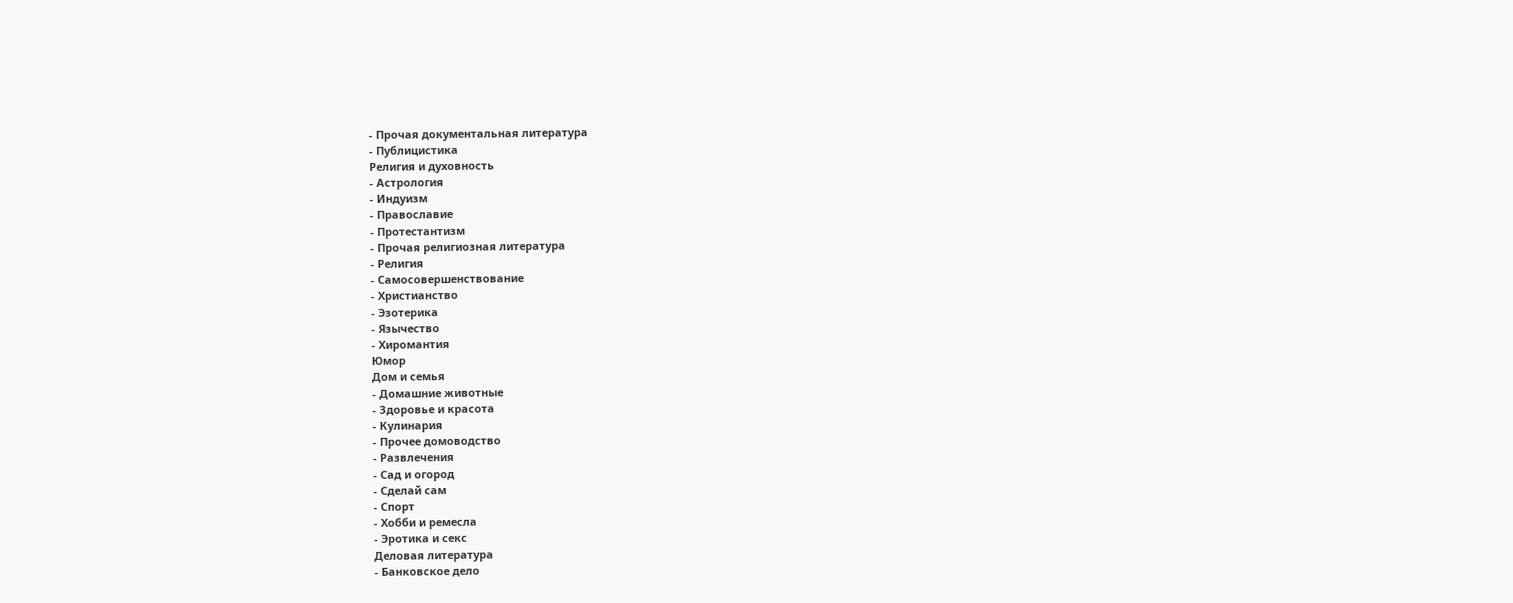- Прочая документальная литература
- Публицистика
Религия и духовность
- Астрология
- Индуизм
- Православие
- Протестантизм
- Прочая религиозная литература
- Религия
- Самосовершенствование
- Христианство
- Эзотерика
- Язычество
- Хиромантия
Юмор
Дом и семья
- Домашние животные
- Здоровье и красота
- Кулинария
- Прочее домоводство
- Развлечения
- Сад и огород
- Сделай сам
- Спорт
- Хобби и ремесла
- Эротика и секс
Деловая литература
- Банковское дело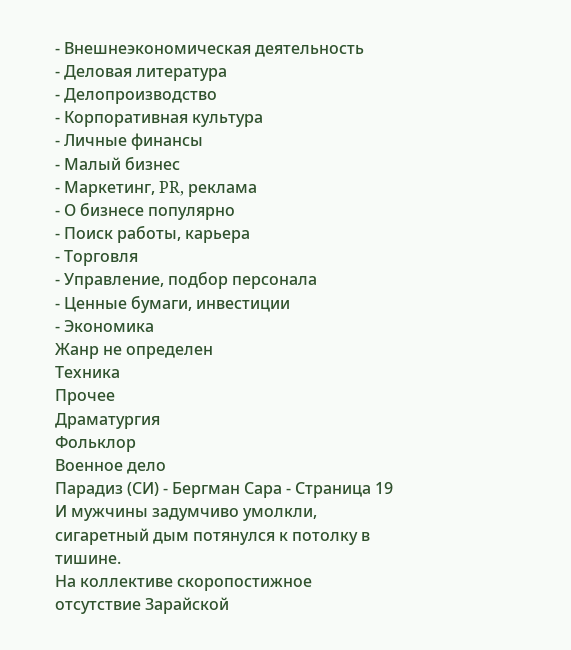- Внешнеэкономическая деятельность
- Деловая литература
- Делопроизводство
- Корпоративная культура
- Личные финансы
- Малый бизнес
- Маркетинг, PR, реклама
- О бизнесе популярно
- Поиск работы, карьера
- Торговля
- Управление, подбор персонала
- Ценные бумаги, инвестиции
- Экономика
Жанр не определен
Техника
Прочее
Драматургия
Фольклор
Военное дело
Парадиз (СИ) - Бергман Сара - Страница 19
И мужчины задумчиво умолкли, сигаретный дым потянулся к потолку в тишине.
На коллективе скоропостижное отсутствие Зарайской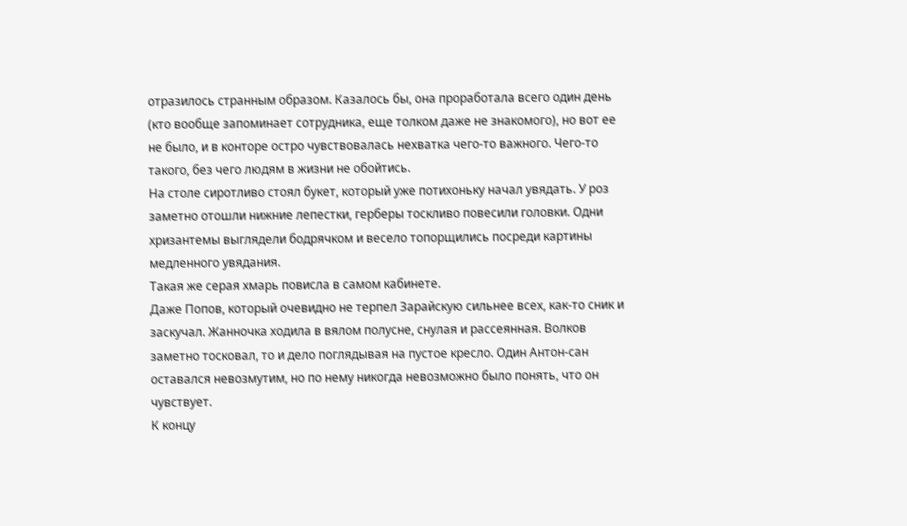отразилось странным образом. Казалось бы, она проработала всего один день (кто вообще запоминает сотрудника, еще толком даже не знакомого), но вот ее не было, и в конторе остро чувствовалась нехватка чего-то важного. Чего-то такого, без чего людям в жизни не обойтись.
На столе сиротливо стоял букет, который уже потихоньку начал увядать. У роз заметно отошли нижние лепестки, герберы тоскливо повесили головки. Одни хризантемы выглядели бодрячком и весело топорщились посреди картины медленного увядания.
Такая же серая хмарь повисла в самом кабинете.
Даже Попов, который очевидно не терпел Зарайскую сильнее всех, как-то сник и заскучал. Жанночка ходила в вялом полусне, снулая и рассеянная. Волков заметно тосковал, то и дело поглядывая на пустое кресло. Один Антон-сан оставался невозмутим, но по нему никогда невозможно было понять, что он чувствует.
К концу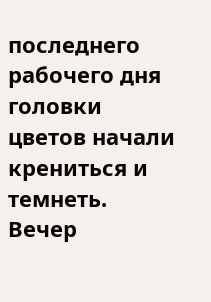последнего рабочего дня головки цветов начали крениться и темнеть.
Вечер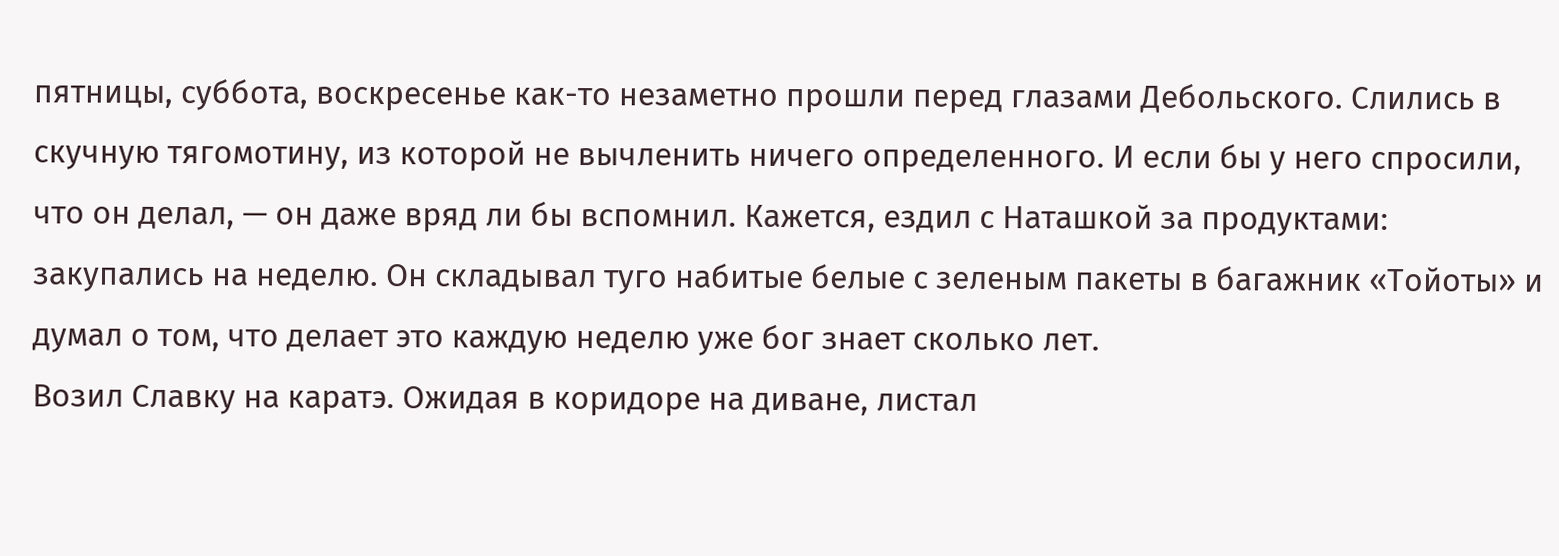пятницы, суббота, воскресенье как-то незаметно прошли перед глазами Дебольского. Слились в скучную тягомотину, из которой не вычленить ничего определенного. И если бы у него спросили, что он делал, — он даже вряд ли бы вспомнил. Кажется, ездил с Наташкой за продуктами: закупались на неделю. Он складывал туго набитые белые с зеленым пакеты в багажник «Тойоты» и думал о том, что делает это каждую неделю уже бог знает сколько лет.
Возил Славку на каратэ. Ожидая в коридоре на диване, листал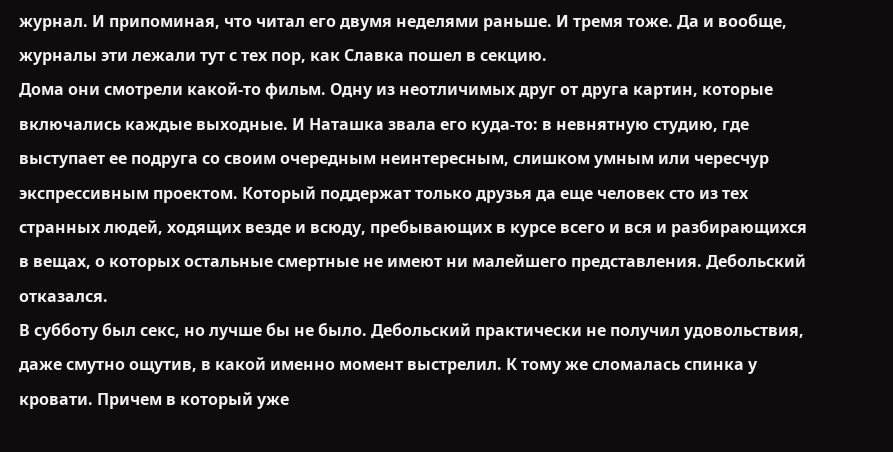журнал. И припоминая, что читал его двумя неделями раньше. И тремя тоже. Да и вообще, журналы эти лежали тут с тех пор, как Славка пошел в секцию.
Дома они смотрели какой-то фильм. Одну из неотличимых друг от друга картин, которые включались каждые выходные. И Наташка звала его куда-то: в невнятную студию, где выступает ее подруга со своим очередным неинтересным, слишком умным или чересчур экспрессивным проектом. Который поддержат только друзья да еще человек сто из тех странных людей, ходящих везде и всюду, пребывающих в курсе всего и вся и разбирающихся в вещах, о которых остальные смертные не имеют ни малейшего представления. Дебольский отказался.
В субботу был секс, но лучше бы не было. Дебольский практически не получил удовольствия, даже смутно ощутив, в какой именно момент выстрелил. К тому же сломалась спинка у кровати. Причем в который уже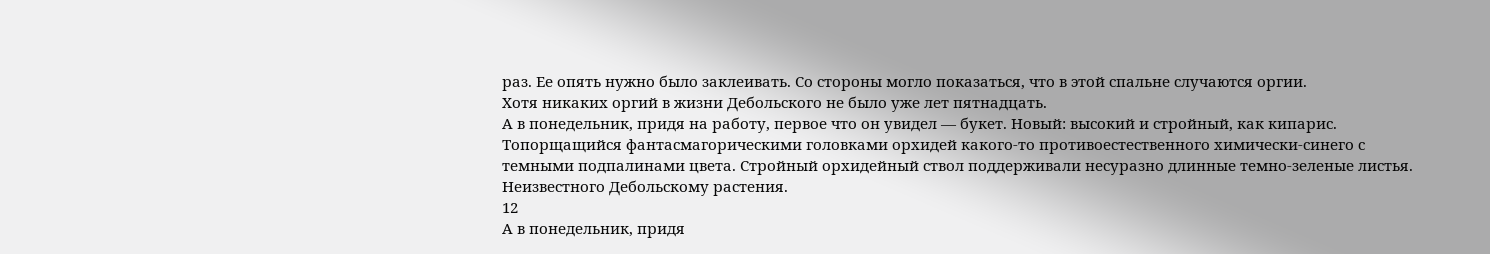раз. Ее опять нужно было заклеивать. Со стороны могло показаться, что в этой спальне случаются оргии.
Хотя никаких оргий в жизни Дебольского не было уже лет пятнадцать.
А в понедельник, придя на работу, первое что он увидел — букет. Новый: высокий и стройный, как кипарис. Топорщащийся фантасмагорическими головками орхидей какого-то противоестественного химически-синего с темными подпалинами цвета. Стройный орхидейный ствол поддерживали несуразно длинные темно-зеленые листья. Неизвестного Дебольскому растения.
12
А в понедельник, придя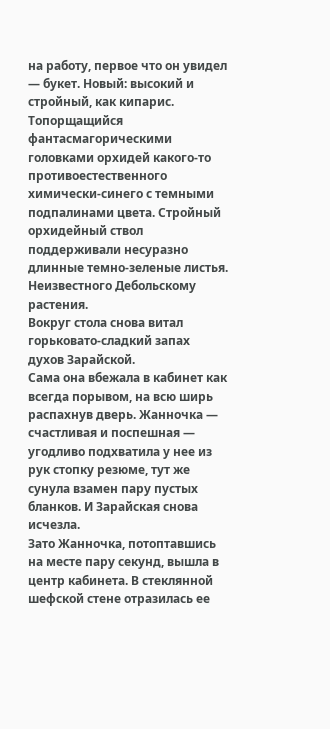на работу, первое что он увидел — букет. Новый: высокий и стройный, как кипарис. Топорщащийся фантасмагорическими головками орхидей какого-то противоестественного химически-синего с темными подпалинами цвета. Стройный орхидейный ствол поддерживали несуразно длинные темно-зеленые листья. Неизвестного Дебольскому растения.
Вокруг стола снова витал горьковато-сладкий запах духов Зарайской.
Сама она вбежала в кабинет как всегда порывом, на всю ширь распахнув дверь. Жанночка — счастливая и поспешная — угодливо подхватила у нее из рук стопку резюме, тут же сунула взамен пару пустых бланков. И Зарайская снова исчезла.
Зато Жанночка, потоптавшись на месте пару секунд, вышла в центр кабинета. В стеклянной шефской стене отразилась ее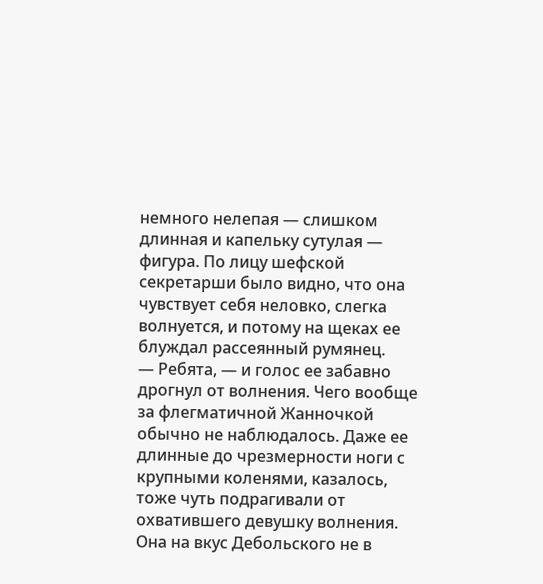немного нелепая — слишком длинная и капельку сутулая — фигура. По лицу шефской секретарши было видно, что она чувствует себя неловко, слегка волнуется, и потому на щеках ее блуждал рассеянный румянец.
— Ребята, — и голос ее забавно дрогнул от волнения. Чего вообще за флегматичной Жанночкой обычно не наблюдалось. Даже ее длинные до чрезмерности ноги с крупными коленями, казалось, тоже чуть подрагивали от охватившего девушку волнения. Она на вкус Дебольского не в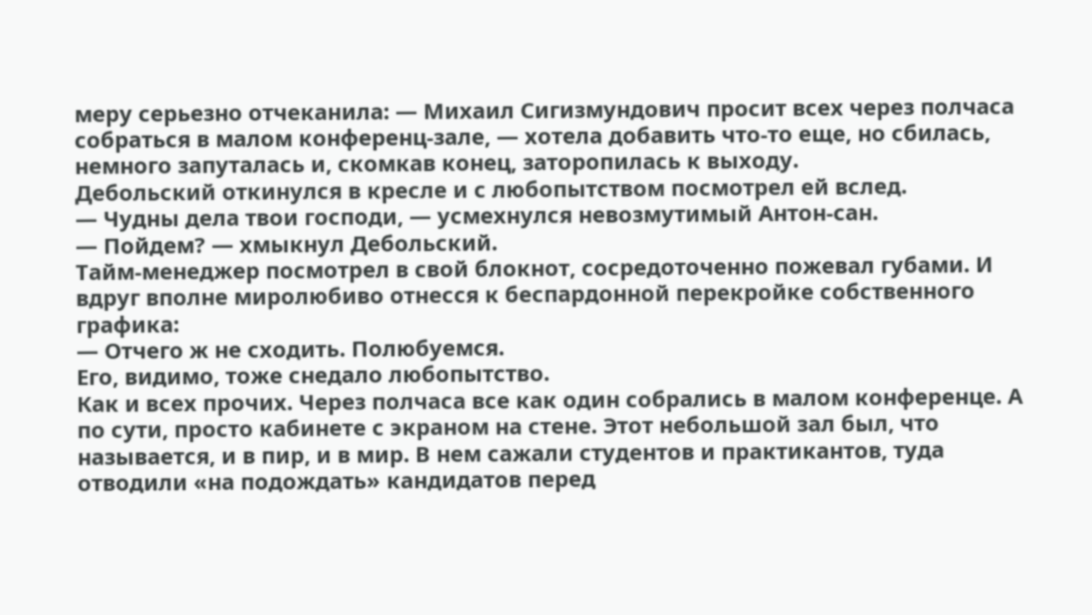меру серьезно отчеканила: — Михаил Сигизмундович просит всех через полчаса собраться в малом конференц-зале, — хотела добавить что-то еще, но сбилась, немного запуталась и, скомкав конец, заторопилась к выходу.
Дебольский откинулся в кресле и с любопытством посмотрел ей вслед.
— Чудны дела твои господи, — усмехнулся невозмутимый Антон-сан.
— Пойдем? — хмыкнул Дебольский.
Тайм-менеджер посмотрел в свой блокнот, сосредоточенно пожевал губами. И вдруг вполне миролюбиво отнесся к беспардонной перекройке собственного графика:
— Отчего ж не сходить. Полюбуемся.
Его, видимо, тоже снедало любопытство.
Как и всех прочих. Через полчаса все как один собрались в малом конференце. А по сути, просто кабинете с экраном на стене. Этот небольшой зал был, что называется, и в пир, и в мир. В нем сажали студентов и практикантов, туда отводили «на подождать» кандидатов перед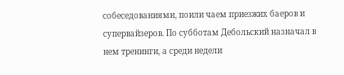собеседованиями, поили чаем приезжих баеров и супервайзеров. По субботам Дебольский назначал в нем тренинги, а среди недели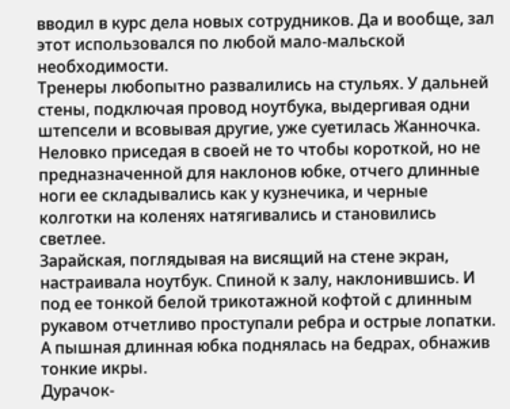вводил в курс дела новых сотрудников. Да и вообще, зал этот использовался по любой мало-мальской необходимости.
Тренеры любопытно развалились на стульях. У дальней стены, подключая провод ноутбука, выдергивая одни штепсели и всовывая другие, уже суетилась Жанночка. Неловко приседая в своей не то чтобы короткой, но не предназначенной для наклонов юбке, отчего длинные ноги ее складывались как у кузнечика, и черные колготки на коленях натягивались и становились светлее.
Зарайская, поглядывая на висящий на стене экран, настраивала ноутбук. Спиной к залу, наклонившись. И под ее тонкой белой трикотажной кофтой с длинным рукавом отчетливо проступали ребра и острые лопатки. А пышная длинная юбка поднялась на бедрах, обнажив тонкие икры.
Дурачок-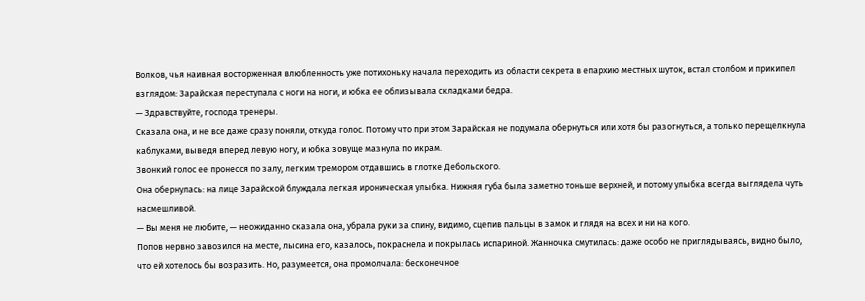Волков, чья наивная восторженная влюбленность уже потихоньку начала переходить из области секрета в епархию местных шуток, встал столбом и прикипел взглядом: Зарайская переступала с ноги на ноги, и юбка ее облизывала складками бедра.
— Здравствуйте, господа тренеры.
Сказала она, и не все даже сразу поняли, откуда голос. Потому что при этом Зарайская не подумала обернуться или хотя бы разогнуться, а только перещелкнула каблуками, выведя вперед левую ногу, и юбка зовуще мазнула по икрам.
Звонкий голос ее пронесся по залу, легким тремором отдавшись в глотке Дебольского.
Она обернулась: на лице Зарайской блуждала легкая ироническая улыбка. Нижняя губа была заметно тоньше верхней, и потому улыбка всегда выглядела чуть насмешливой.
— Вы меня не любите, — неожиданно сказала она, убрала руки за спину, видимо, сцепив пальцы в замок и глядя на всех и ни на кого.
Попов нервно завозился на месте, лысина его, казалось, покраснела и покрылась испариной. Жанночка смутилась: даже особо не приглядываясь, видно было, что ей хотелось бы возразить. Но, разумеется, она промолчала: бесконечное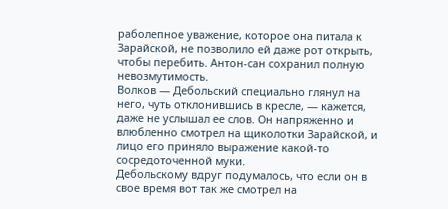раболепное уважение, которое она питала к Зарайской, не позволило ей даже рот открыть, чтобы перебить. Антон-сан сохранил полную невозмутимость.
Волков — Дебольский специально глянул на него, чуть отклонившись в кресле, — кажется, даже не услышал ее слов. Он напряженно и влюбленно смотрел на щиколотки Зарайской, и лицо его приняло выражение какой-то сосредоточенной муки.
Дебольскому вдруг подумалось, что если он в свое время вот так же смотрел на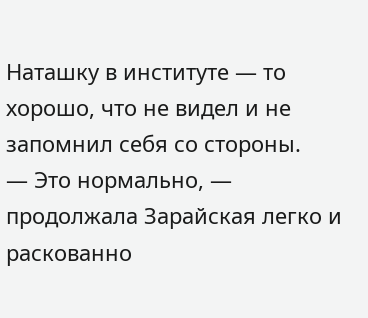Наташку в институте — то хорошо, что не видел и не запомнил себя со стороны.
— Это нормально, — продолжала Зарайская легко и раскованно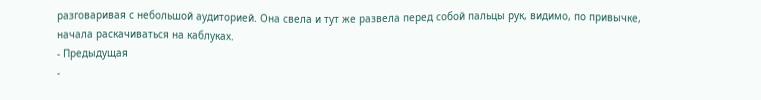разговаривая с небольшой аудиторией. Она свела и тут же развела перед собой пальцы рук, видимо, по привычке, начала раскачиваться на каблуках.
- Предыдущая
-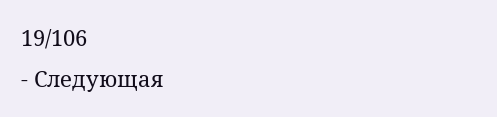19/106
- Следующая